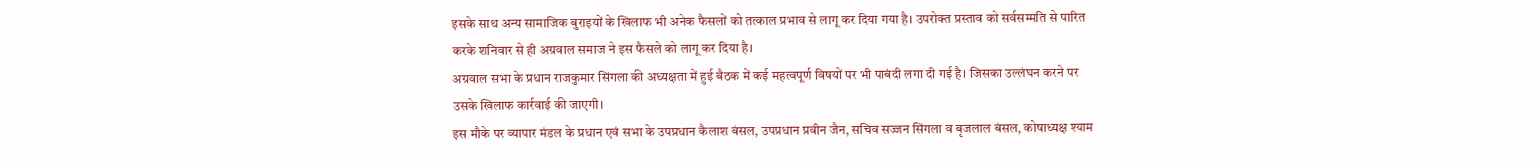इसके साथ अन्य सामाजिक बुराइयों के खिलाफ भी अनेक फैसलों को तत्काल प्रभाव से लागू कर दिया गया है। उपरोक्त प्रस्ताव को सर्वसम्मति से पारित करके शनिवार से ही अग्रवाल समाज ने इस फैसले को लागू कर दिया है।
अग्रवाल सभा के प्रधान राजकुमार सिंगला की अध्यक्षता में हुई बैठक में कई महत्वपूर्ण विषयों पर भी पाबंदी लगा दी गई है। जिसका उल्लंघन करने पर उसके खिलाफ कार्रवाई की जाएगी।
इस मौके पर व्यापार मंडल के प्रधान एवं सभा के उपप्रधान कैलाश बंसल, उपप्रधान प्रवीन जैन, सचिव सज्जन सिंगला व बृजलाल बंसल, कोषाध्यक्ष श्याम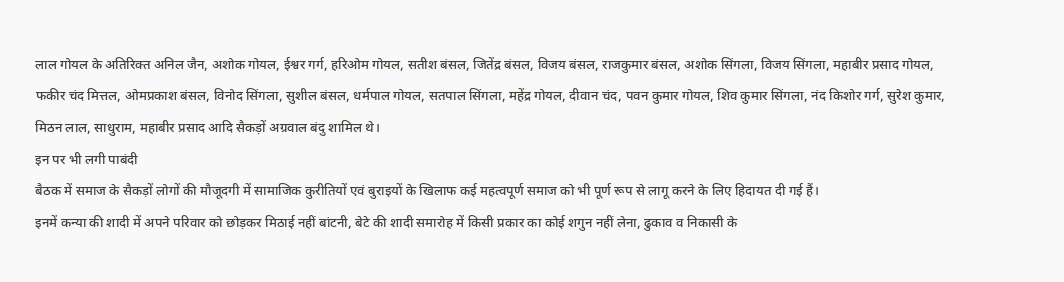लाल गोयल के अतिरिक्त अनिल जैन, अशोक गोयल, ईश्वर गर्ग, हरिओम गोयल, सतीश बंसल, जितेंद्र बंसल, विजय बंसल, राजकुमार बंसल, अशोक सिंगला, विजय सिंगला, महाबीर प्रसाद गोयल, फकीर चंद मित्तल, ओमप्रकाश बंसल, विनोद सिंगला, सुशील बंसल, धर्मपाल गोयल, सतपाल सिंगला, महेंद्र गोयल, दीवान चंद, पवन कुमार गोयल, शिव कुमार सिंगला, नंद किशोर गर्ग, सुरेश कुमार, मिठन लाल, साधुराम, महाबीर प्रसाद आदि सैकड़ों अग्रवाल बंदु शामिल थे।
इन पर भी लगी पाबंदी
बैठक में समाज के सैकड़ों लोगों की मौजूदगी में सामाजिक कुरीतियों एवं बुराइयों के खिलाफ कई महत्वपूर्ण समाज को भी पूर्ण रूप से लागू करने के लिए हिदायत दी गई हैं।
इनमें कन्या की शादी में अपने परिवार को छोड़कर मिठाई नहीं बांटनी, बेटे की शादी समारोह में किसी प्रकार का कोई शगुन नहीं लेना, ढुकाव व निकासी के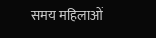समय महिलाओं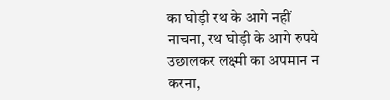का घोड़ी रथ के आगे नहीं नाचना, रथ घोड़ी के आगे रुपये उछालकर लक्ष्मी का अपमान न करना,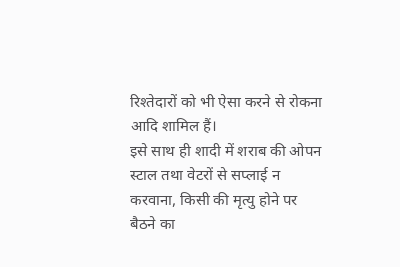रिश्तेदारों को भी ऐसा करने से रोकना आदि शामिल हैं।
इसे साथ ही शादी में शराब की ओपन स्टाल तथा वेटरों से सप्लाई न करवाना, किसी की मृत्यु होने पर बैठने का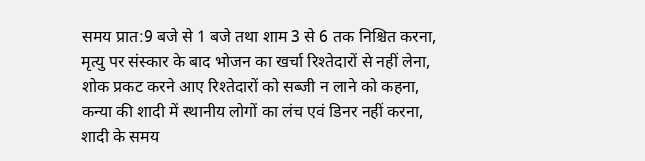समय प्रात:9 बजे से 1 बजे तथा शाम 3 से 6 तक निश्चित करना, मृत्यु पर संस्कार के बाद भोजन का खर्चा रिश्तेदारों से नहीं लेना, शोक प्रकट करने आए रिश्तेदारों को सब्जी न लाने को कहना, कन्या की शादी में स्थानीय लोगों का लंच एवं डिनर नहीं करना, शादी के समय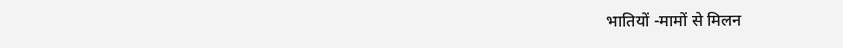भातियों -मामों से मिलन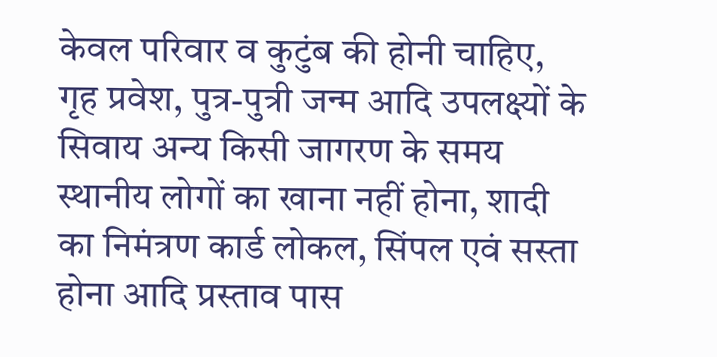केवल परिवार व कुटुंब की होनी चाहिए, गृह प्रवेश, पुत्र-पुत्री जन्म आदि उपलक्ष्यों के सिवाय अन्य किसी जागरण के समय स्थानीय लोगों का खाना नहीं होना, शादी का निमंत्रण कार्ड लोकल, सिंपल एवं सस्ता होना आदि प्रस्ताव पास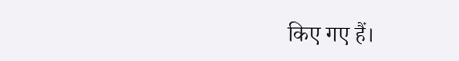किए गए हैं।